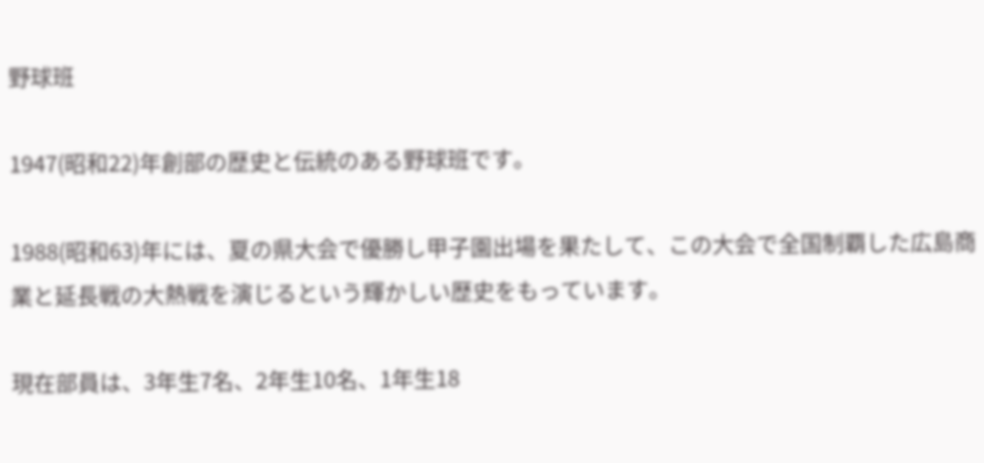野球班

1947(昭和22)年創部の歴史と伝統のある野球班です。

1988(昭和63)年には、夏の県大会で優勝し甲子園出場を果たして、この大会で全国制覇した広島商業と延長戦の大熱戦を演じるという輝かしい歴史をもっています。

現在部員は、3年生7名、2年生10名、1年生18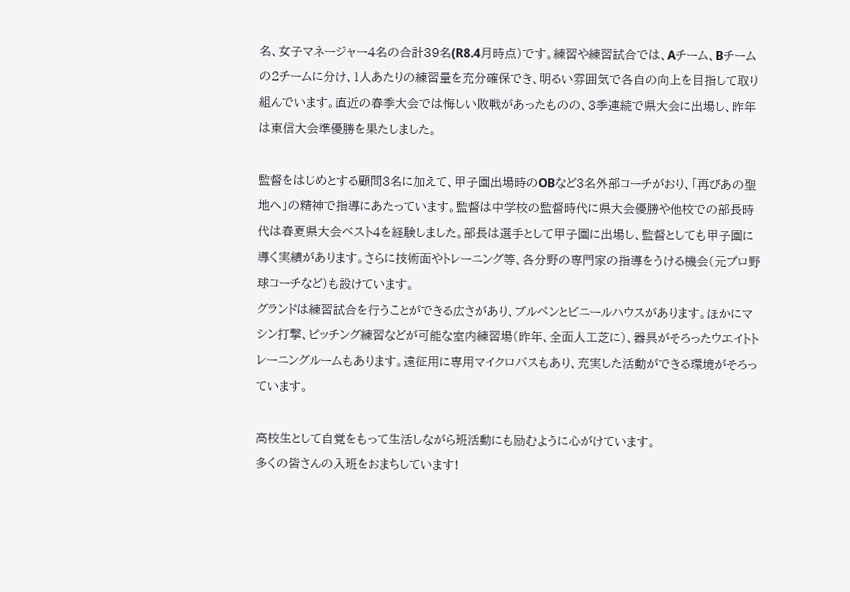名、女子マネージャー4名の合計39名(R8.4月時点)です。練習や練習試合では、Aチーム、Bチームの2チームに分け、1人あたりの練習量を充分確保でき、明るい雰囲気で各自の向上を目指して取り組んでいます。直近の春季大会では悔しい敗戦があったものの、3季連続で県大会に出場し、昨年は東信大会準優勝を果たしました。

監督をはじめとする顧問3名に加えて、甲子園出場時のOBなど3名外部コーチがおり、「再びあの聖地へ」の精神で指導にあたっています。監督は中学校の監督時代に県大会優勝や他校での部長時代は春夏県大会ベスト4を経験しました。部長は選手として甲子園に出場し、監督としても甲子園に導く実績があります。さらに技術面やトレーニング等、各分野の専門家の指導をうける機会(元プロ野球コーチなど)も設けています。
グランドは練習試合を行うことができる広さがあり、ブルペンとビニールハウスがあります。ほかにマシン打撃、ピッチング練習などが可能な室内練習場(昨年、全面人工芝に)、器具がそろったウエイトトレーニングルームもあります。遠征用に専用マイクロバスもあり、充実した活動ができる環境がそろっています。

高校生として自覚をもって生活しながら班活動にも励むように心がけています。
多くの皆さんの入班をおまちしています!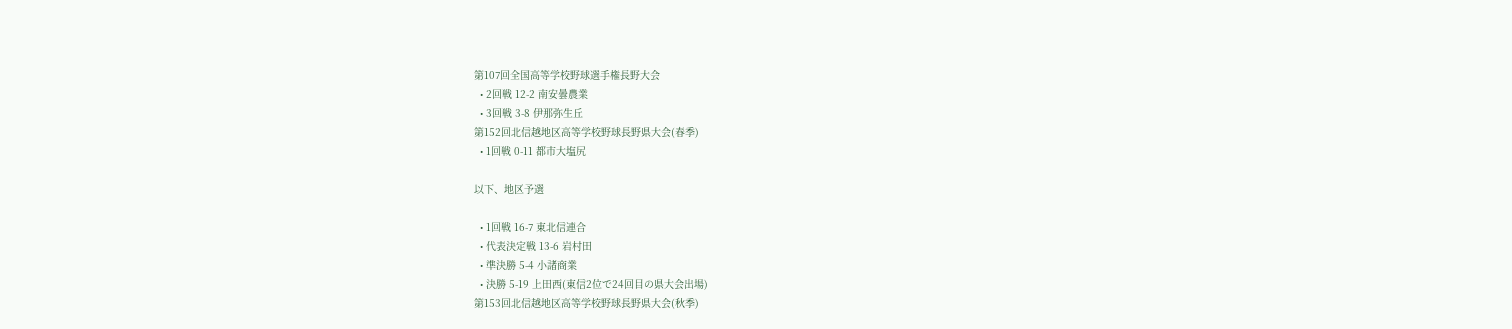第107回全国高等学校野球選手権長野大会
  • 2回戦 12-2 南安曇農業
  • 3回戦 3-8 伊那弥生丘
第152回北信越地区高等学校野球長野県大会(春季)
  • 1回戦 0-11 都市大塩尻

以下、地区予選

  • 1回戦 16-7 東北信連合
  • 代表決定戦 13-6 岩村田
  • 準決勝 5-4 小諸商業
  • 決勝 5-19 上田西(東信2位で24回目の県大会出場)
第153回北信越地区高等学校野球長野県大会(秋季)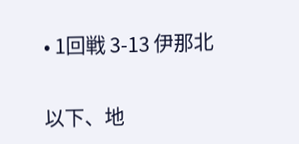• 1回戦 3-13 伊那北

以下、地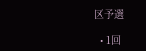区予選

  • 1回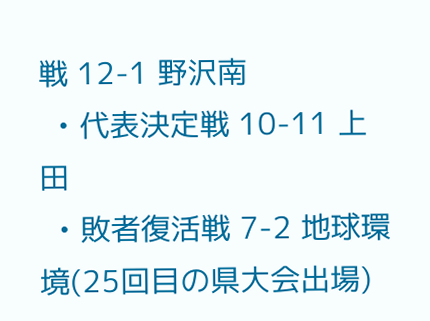戦 12-1 野沢南
  • 代表決定戦 10-11 上田
  • 敗者復活戦 7-2 地球環境(25回目の県大会出場)